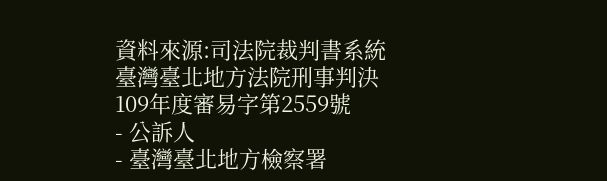資料來源:司法院裁判書系統
臺灣臺北地方法院刑事判決
109年度審易字第2559號
- 公訴人
- 臺灣臺北地方檢察署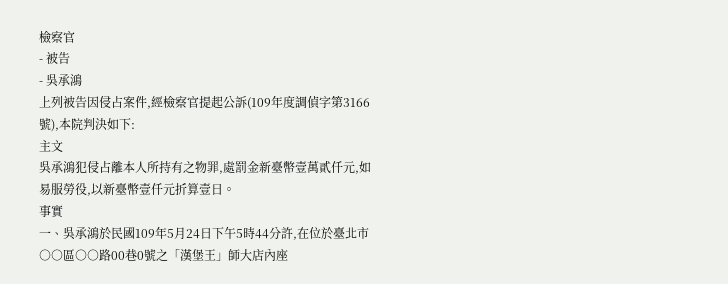檢察官
- 被告
- 吳承鴻
上列被告因侵占案件,經檢察官提起公訴(109年度調偵字第3166號),本院判決如下:
主文
吳承鴻犯侵占離本人所持有之物罪,處罰金新臺幣壹萬貳仟元,如易服勞役,以新臺幣壹仟元折算壹日。
事實
一、吳承鴻於民國109年5月24日下午5時44分許,在位於臺北市○○區○○路00巷0號之「漢堡王」師大店內座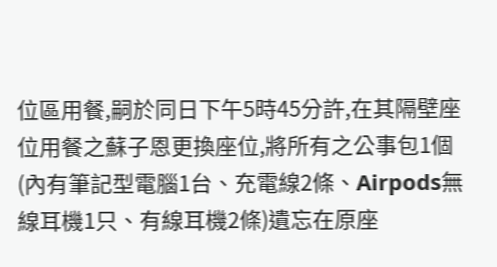位區用餐,嗣於同日下午5時45分許,在其隔壁座位用餐之蘇子恩更換座位,將所有之公事包1個(內有筆記型電腦1台、充電線2條、Airpods無線耳機1只、有線耳機2條)遺忘在原座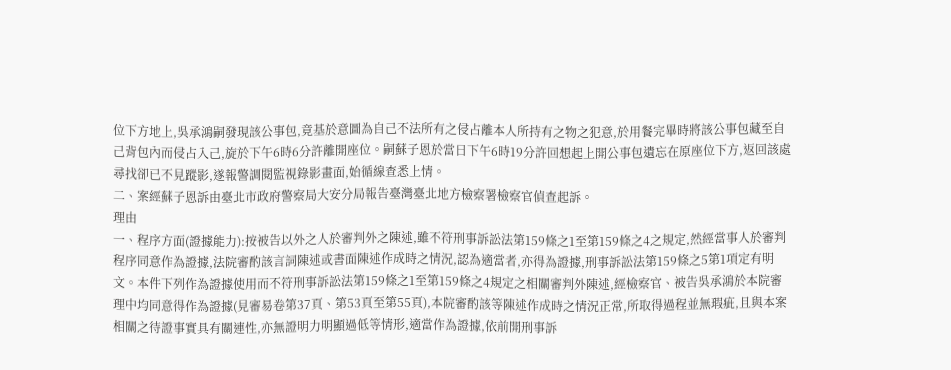位下方地上,吳承鴻嗣發現該公事包,竟基於意圖為自己不法所有之侵占離本人所持有之物之犯意,於用餐完畢時將該公事包藏至自己背包內而侵占入己,旋於下午6時6分許離開座位。嗣蘇子恩於當日下午6時19分許回想起上開公事包遺忘在原座位下方,返回該處尋找卻已不見蹤影,遂報警調閱監視錄影畫面,始循線查悉上情。
二、案經蘇子恩訴由臺北市政府警察局大安分局報告臺灣臺北地方檢察署檢察官偵查起訴。
理由
一、程序方面(證據能力):按被告以外之人於審判外之陳述,雖不符刑事訴訟法第159條之1至第159條之4之規定,然經當事人於審判程序同意作為證據,法院審酌該言詞陳述或書面陳述作成時之情況,認為適當者,亦得為證據,刑事訴訟法第159條之5第1項定有明文。本件下列作為證據使用而不符刑事訴訟法第159條之1至第159條之4規定之相關審判外陳述,經檢察官、被告吳承鴻於本院審理中均同意得作為證據(見審易卷第37頁、第53頁至第55頁),本院審酌該等陳述作成時之情況正常,所取得過程並無瑕疵,且與本案相關之待證事實具有關連性,亦無證明力明顯過低等情形,適當作為證據,依前開刑事訴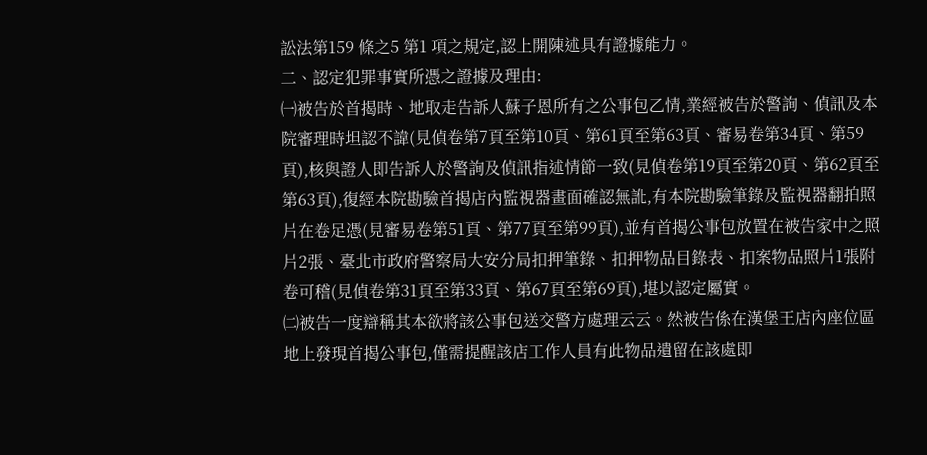訟法第159 條之5 第1 項之規定,認上開陳述具有證據能力。
二、認定犯罪事實所憑之證據及理由:
㈠被告於首揭時、地取走告訴人蘇子恩所有之公事包乙情,業經被告於警詢、偵訊及本院審理時坦認不諱(見偵卷第7頁至第10頁、第61頁至第63頁、審易卷第34頁、第59頁),核與證人即告訴人於警詢及偵訊指述情節一致(見偵卷第19頁至第20頁、第62頁至第63頁),復經本院勘驗首揭店內監視器畫面確認無訛,有本院勘驗筆錄及監視器翻拍照片在卷足憑(見審易卷第51頁、第77頁至第99頁),並有首揭公事包放置在被告家中之照片2張、臺北市政府警察局大安分局扣押筆錄、扣押物品目錄表、扣案物品照片1張附卷可稽(見偵卷第31頁至第33頁、第67頁至第69頁),堪以認定屬實。
㈡被告一度辯稱其本欲將該公事包送交警方處理云云。然被告係在漢堡王店內座位區地上發現首揭公事包,僅需提醒該店工作人員有此物品遺留在該處即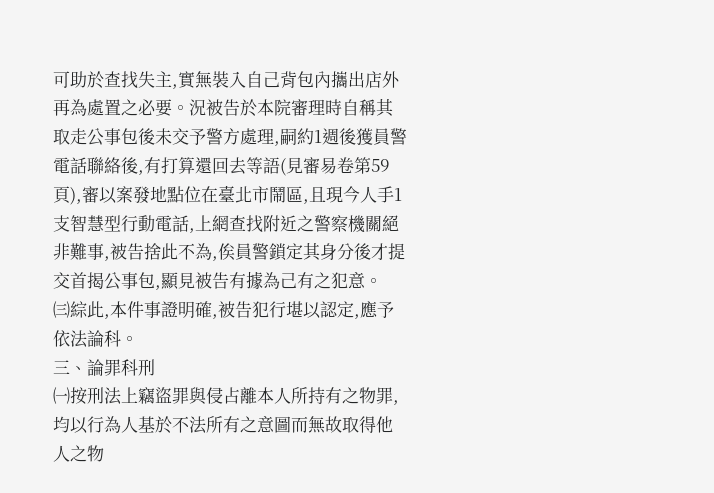可助於查找失主,實無裝入自己背包內攜出店外再為處置之必要。況被告於本院審理時自稱其取走公事包後未交予警方處理,嗣約1週後獲員警電話聯絡後,有打算還回去等語(見審易卷第59頁),審以案發地點位在臺北市鬧區,且現今人手1支智慧型行動電話,上網查找附近之警察機關絕非難事,被告捨此不為,俟員警鎖定其身分後才提交首揭公事包,顯見被告有據為己有之犯意。
㈢綜此,本件事證明確,被告犯行堪以認定,應予依法論科。
三、論罪科刑
㈠按刑法上竊盜罪與侵占離本人所持有之物罪,均以行為人基於不法所有之意圖而無故取得他人之物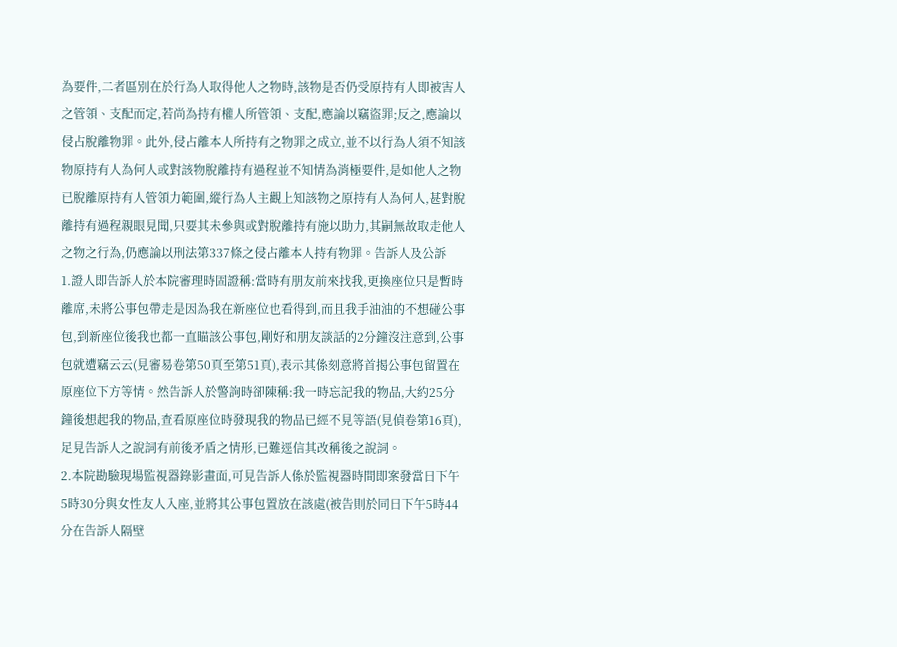為要件,二者區別在於行為人取得他人之物時,該物是否仍受原持有人即被害人之管領、支配而定,若尚為持有權人所管領、支配,應論以竊盜罪;反之,應論以侵占脫離物罪。此外,侵占離本人所持有之物罪之成立,並不以行為人須不知該物原持有人為何人或對該物脫離持有過程並不知情為消極要件,是如他人之物已脫離原持有人管領力範圍,縱行為人主觀上知該物之原持有人為何人,甚對脫離持有過程親眼見聞,只要其未參與或對脫離持有施以助力,其嗣無故取走他人之物之行為,仍應論以刑法第337條之侵占離本人持有物罪。告訴人及公訴
1.證人即告訴人於本院審理時固證稱:當時有朋友前來找我,更換座位只是暫時離席,未將公事包帶走是因為我在新座位也看得到,而且我手油油的不想碰公事包,到新座位後我也都一直瞄該公事包,剛好和朋友談話的2分鐘沒注意到,公事包就遭竊云云(見審易卷第50頁至第51頁),表示其係刻意將首揭公事包留置在原座位下方等情。然告訴人於警詢時卻陳稱:我一時忘記我的物品,大約25分鐘後想起我的物品,查看原座位時發現我的物品已經不見等語(見偵卷第16頁),足見告訴人之說詞有前後矛盾之情形,已難逕信其改稱後之說詞。
2.本院勘驗現場監視器錄影畫面,可見告訴人係於監視器時間即案發當日下午5時30分與女性友人入座,並將其公事包置放在該處(被告則於同日下午5時44分在告訴人隔壁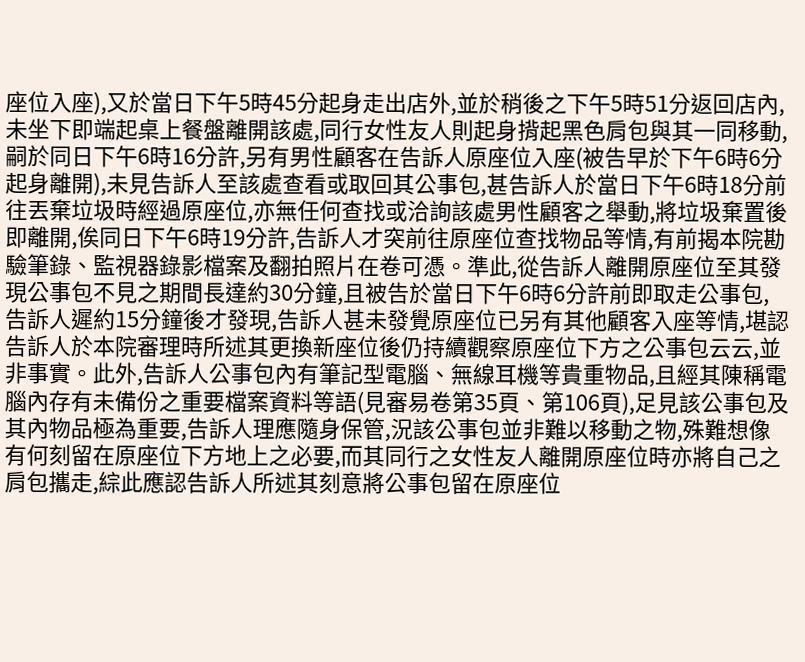座位入座),又於當日下午5時45分起身走出店外,並於稍後之下午5時51分返回店內,未坐下即端起桌上餐盤離開該處,同行女性友人則起身揹起黑色肩包與其一同移動,嗣於同日下午6時16分許,另有男性顧客在告訴人原座位入座(被告早於下午6時6分起身離開),未見告訴人至該處查看或取回其公事包,甚告訴人於當日下午6時18分前往丟棄垃圾時經過原座位,亦無任何查找或洽詢該處男性顧客之舉動,將垃圾棄置後即離開,俟同日下午6時19分許,告訴人才突前往原座位查找物品等情,有前揭本院勘驗筆錄、監視器錄影檔案及翻拍照片在卷可憑。準此,從告訴人離開原座位至其發現公事包不見之期間長達約30分鐘,且被告於當日下午6時6分許前即取走公事包,告訴人遲約15分鐘後才發現,告訴人甚未發覺原座位已另有其他顧客入座等情,堪認告訴人於本院審理時所述其更換新座位後仍持續觀察原座位下方之公事包云云,並非事實。此外,告訴人公事包內有筆記型電腦、無線耳機等貴重物品,且經其陳稱電腦內存有未備份之重要檔案資料等語(見審易卷第35頁、第106頁),足見該公事包及其內物品極為重要,告訴人理應隨身保管,況該公事包並非難以移動之物,殊難想像有何刻留在原座位下方地上之必要,而其同行之女性友人離開原座位時亦將自己之肩包攜走,綜此應認告訴人所述其刻意將公事包留在原座位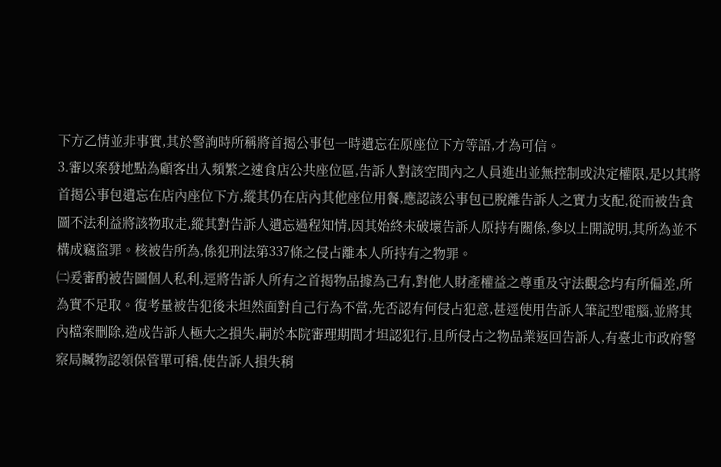下方乙情並非事實,其於警詢時所稱將首揭公事包一時遺忘在原座位下方等語,才為可信。
3.審以案發地點為顧客出入頻繁之速食店公共座位區,告訴人對該空間內之人員進出並無控制或決定權限,是以其將首揭公事包遺忘在店內座位下方,縱其仍在店內其他座位用餐,應認該公事包已脫離告訴人之實力支配,從而被告貪圖不法利益將該物取走,縱其對告訴人遺忘過程知情,因其始終未破壞告訴人原持有關係,參以上開說明,其所為並不構成竊盜罪。核被告所為,係犯刑法第337條之侵占離本人所持有之物罪。
㈡爰審酌被告圖個人私利,逕將告訴人所有之首揭物品據為己有,對他人財產權益之尊重及守法觀念均有所偏差,所為實不足取。復考量被告犯後未坦然面對自己行為不當,先否認有何侵占犯意,甚逕使用告訴人筆記型電腦,並將其內檔案刪除,造成告訴人極大之損失,嗣於本院審理期間才坦認犯行,且所侵占之物品業返回告訴人,有臺北市政府警察局贓物認領保管單可稽,使告訴人損失稍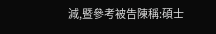減,暨參考被告陳稱:碩士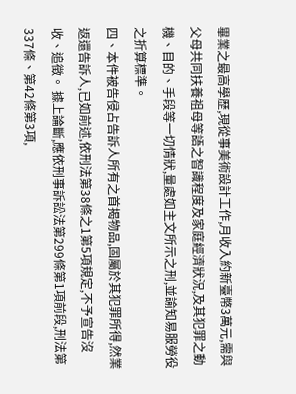畢業之最高學歷,現從事美術設計工作,月收入約新臺幣3萬元,需與父母共同扶養祖母等語之智識程度及家庭經濟狀況,及其犯罪之動機、目的、手段等一切情狀,量處如主文所示之刑,並諭知易服勞役之折算標準。
四、本件被告侵占告訴人所有之首揭物品,固屬於其犯罪所得,然業返還告訴人,已如前述,依刑法第38條之1第5項規定,不予宣告沒收、追徵。 據上論斷,應依刑事訴訟法第299條第1項前段,刑法第337條、第42條第3項,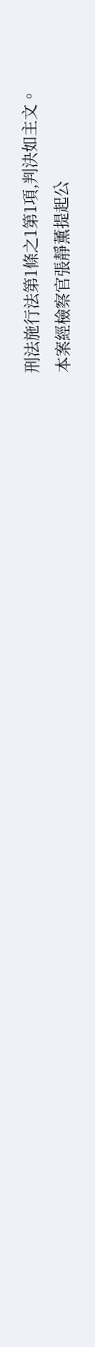刑法施行法第1條之1第1項,判決如主文。
本案經檢察官張靜薰提起公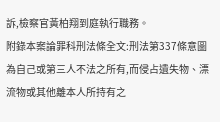訴,檢察官黃柏翔到庭執行職務。
附錄本案論罪科刑法條全文:刑法第337條意圖為自己或第三人不法之所有,而侵占遺失物、漂流物或其他離本人所持有之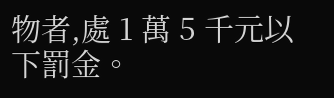物者,處 1 萬 5 千元以下罰金。